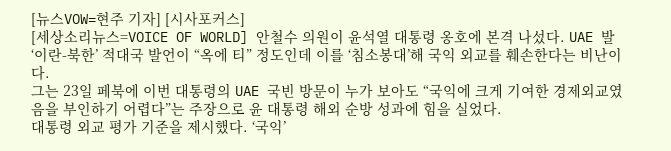[뉴스VOW=현주 기자] [시사포커스]
[세상소리뉴스=VOICE OF WORLD] 안철수 의원이 윤석열 대통령 옹호에 본격 나섰다. UAE 발 ‘이란-북한’ 적대국 발언이 “옥에 티” 정도인데 이를 ‘침소봉대’해 국익 외교를 훼손한다는 비난이다.
그는 23일 페북에 이번 대통령의 UAE 국빈 방문이 누가 보아도 “국익에 크게 기여한 경제외교였음을 부인하기 어렵다”는 주장으로 윤 대통령 해외 순방 성과에 힘을 실었다.
대통령 외교 평가 기준을 제시했다. ‘국익’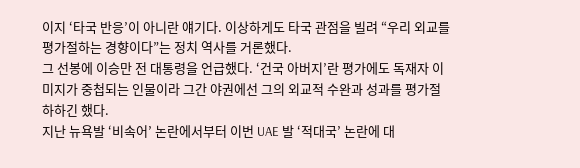이지 ‘타국 반응’이 아니란 얘기다. 이상하게도 타국 관점을 빌려 “우리 외교를 평가절하는 경향이다”는 정치 역사를 거론했다.
그 선봉에 이승만 전 대통령을 언급했다. ‘건국 아버지’란 평가에도 독재자 이미지가 중첩되는 인물이라 그간 야권에선 그의 외교적 수완과 성과를 평가절하하긴 했다.
지난 뉴욕발 ‘비속어’ 논란에서부터 이번 UAE 발 ‘적대국’ 논란에 대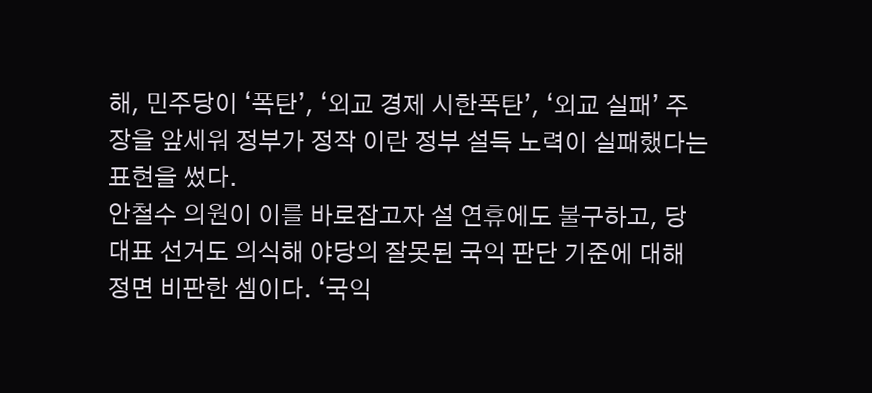해, 민주당이 ‘폭탄’, ‘외교 경제 시한폭탄’, ‘외교 실패’ 주장을 앞세워 정부가 정작 이란 정부 설득 노력이 실패했다는 표현을 썼다.
안철수 의원이 이를 바로잡고자 설 연휴에도 불구하고, 당대표 선거도 의식해 야당의 잘못된 국익 판단 기준에 대해 정면 비판한 셈이다. ‘국익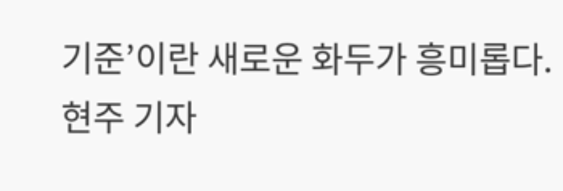기준’이란 새로운 화두가 흥미롭다.
현주 기자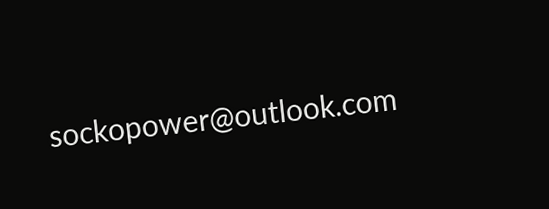sockopower@outlook.com